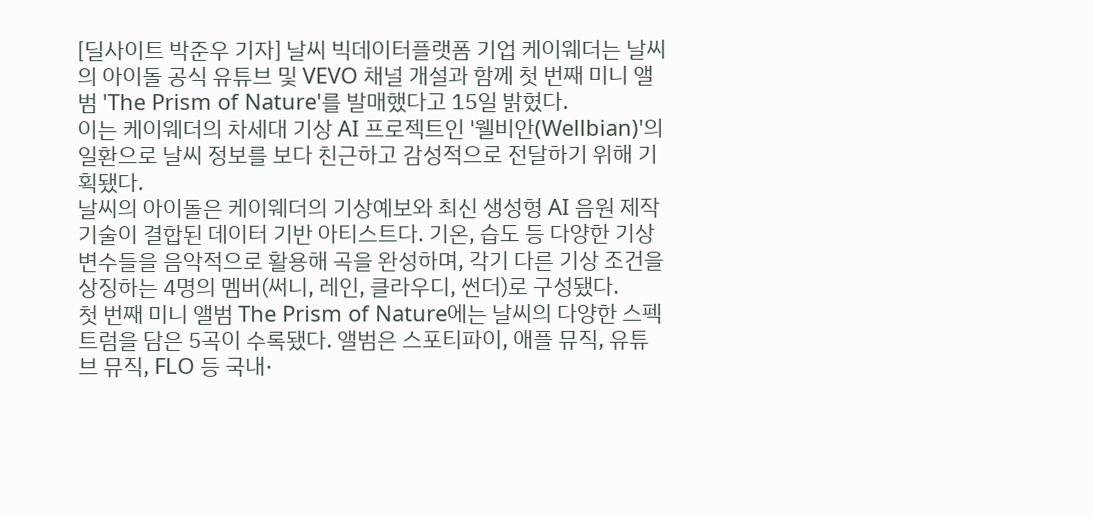[딜사이트 박준우 기자] 날씨 빅데이터플랫폼 기업 케이웨더는 날씨의 아이돌 공식 유튜브 및 VEVO 채널 개설과 함께 첫 번째 미니 앨범 'The Prism of Nature'를 발매했다고 15일 밝혔다.
이는 케이웨더의 차세대 기상 AI 프로젝트인 '웰비안(Wellbian)'의 일환으로 날씨 정보를 보다 친근하고 감성적으로 전달하기 위해 기획됐다.
날씨의 아이돌은 케이웨더의 기상예보와 최신 생성형 AI 음원 제작 기술이 결합된 데이터 기반 아티스트다. 기온, 습도 등 다양한 기상 변수들을 음악적으로 활용해 곡을 완성하며, 각기 다른 기상 조건을 상징하는 4명의 멤버(써니, 레인, 클라우디, 썬더)로 구성됐다.
첫 번째 미니 앨범 The Prism of Nature에는 날씨의 다양한 스펙트럼을 담은 5곡이 수록됐다. 앨범은 스포티파이, 애플 뮤직, 유튜브 뮤직, FLO 등 국내·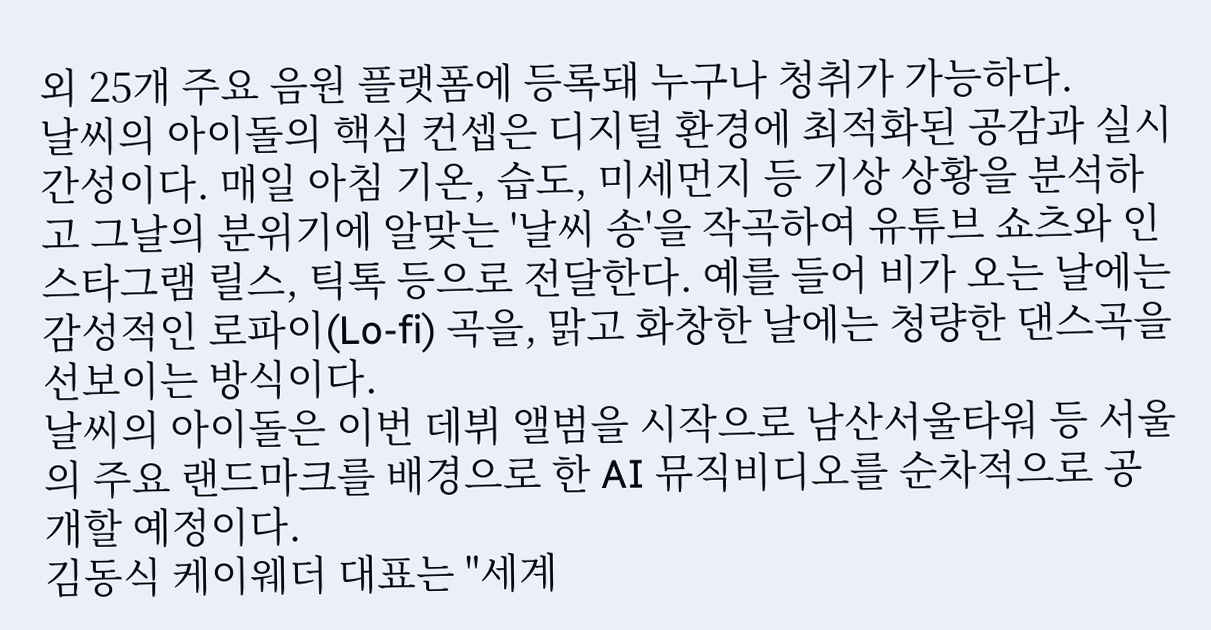외 25개 주요 음원 플랫폼에 등록돼 누구나 청취가 가능하다.
날씨의 아이돌의 핵심 컨셉은 디지털 환경에 최적화된 공감과 실시간성이다. 매일 아침 기온, 습도, 미세먼지 등 기상 상황을 분석하고 그날의 분위기에 알맞는 '날씨 송'을 작곡하여 유튜브 쇼츠와 인스타그램 릴스, 틱톡 등으로 전달한다. 예를 들어 비가 오는 날에는 감성적인 로파이(Lo-fi) 곡을, 맑고 화창한 날에는 청량한 댄스곡을 선보이는 방식이다.
날씨의 아이돌은 이번 데뷔 앨범을 시작으로 남산서울타워 등 서울의 주요 랜드마크를 배경으로 한 AI 뮤직비디오를 순차적으로 공개할 예정이다.
김동식 케이웨더 대표는 "세계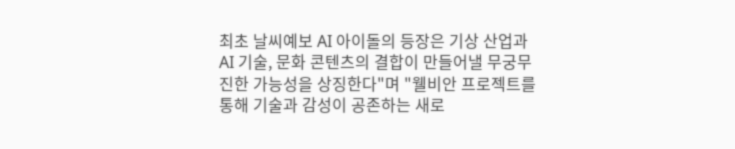최초 날씨예보 AI 아이돌의 등장은 기상 산업과 AI 기술, 문화 콘텐츠의 결합이 만들어낼 무궁무진한 가능성을 상징한다"며 "웰비안 프로젝트를 통해 기술과 감성이 공존하는 새로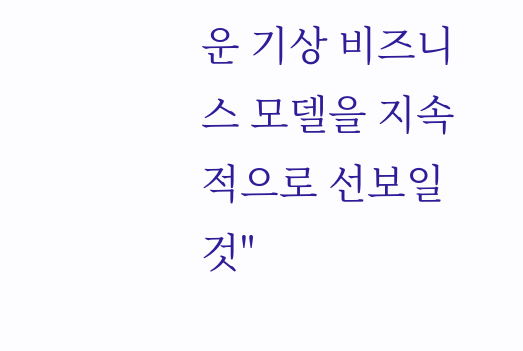운 기상 비즈니스 모델을 지속적으로 선보일 것"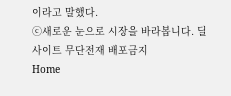이라고 말했다.
ⓒ새로운 눈으로 시장을 바라봅니다. 딜사이트 무단전재 배포금지
Home